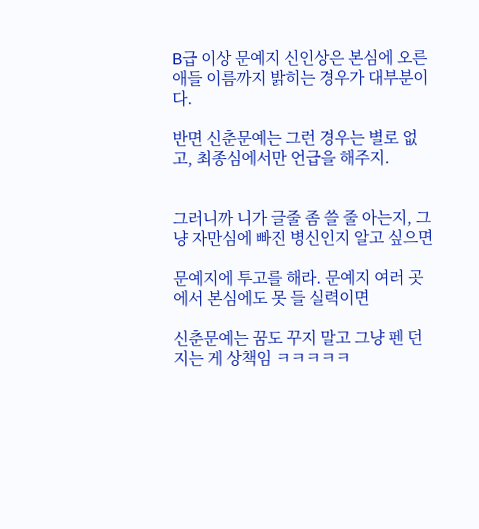B급 이상 문예지 신인상은 본심에 오른 애들 이름까지 밝히는 경우가 대부분이다.

반면 신춘문예는 그런 경우는 별로 없고, 최종심에서만 언급을 해주지.


그러니까 니가 글줄 좀 쓸 줄 아는지, 그냥 자만심에 빠진 병신인지 알고 싶으면

문예지에 투고를 해라. 문예지 여러 곳에서 본심에도 못 들 실력이면

신춘문예는 꿈도 꾸지 말고 그냥 펜 던지는 게 상책임 ㅋㅋㅋㅋㅋ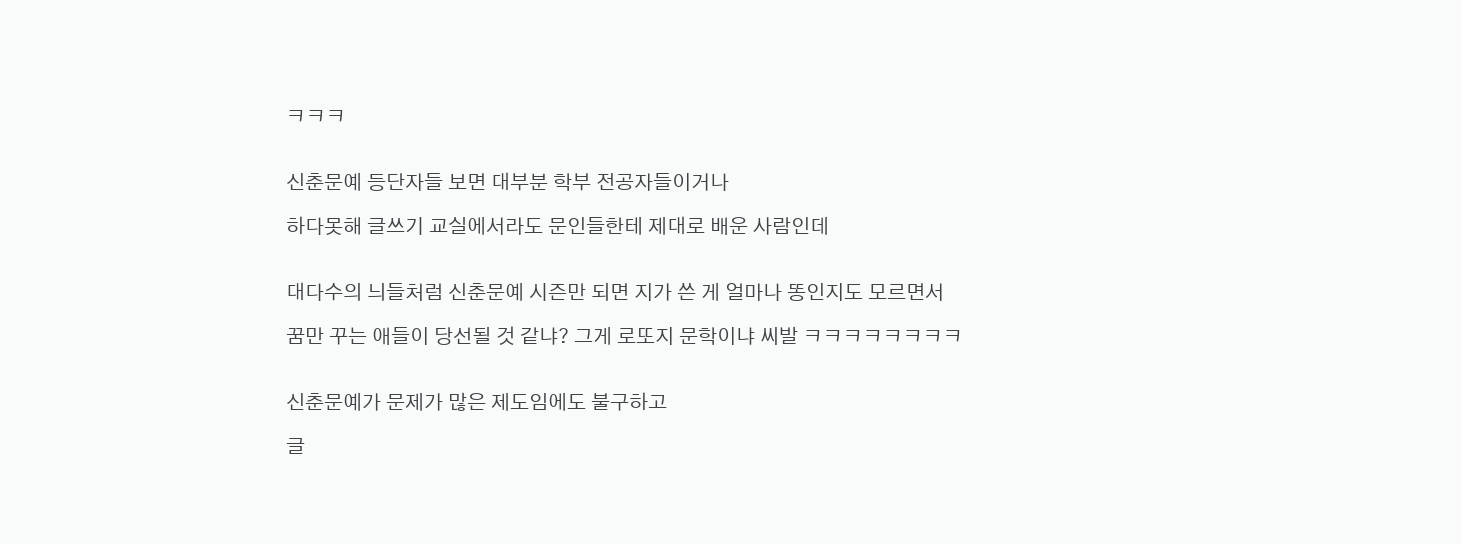ㅋㅋㅋ


신춘문예 등단자들 보면 대부분 학부 전공자들이거나

하다못해 글쓰기 교실에서라도 문인들한테 제대로 배운 사람인데


대다수의 늬들처럼 신춘문예 시즌만 되면 지가 쓴 게 얼마나 똥인지도 모르면서

꿈만 꾸는 애들이 당선될 것 같냐? 그게 로또지 문학이냐 씨발 ㅋㅋㅋㅋㅋㅋㅋㅋ


신춘문예가 문제가 많은 제도임에도 불구하고

글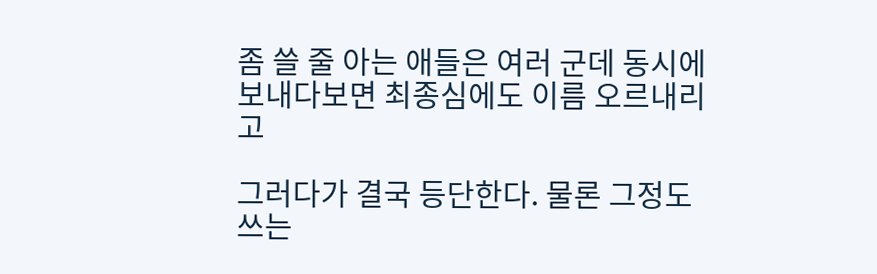좀 쓸 줄 아는 애들은 여러 군데 동시에 보내다보면 최종심에도 이름 오르내리고

그러다가 결국 등단한다. 물론 그정도 쓰는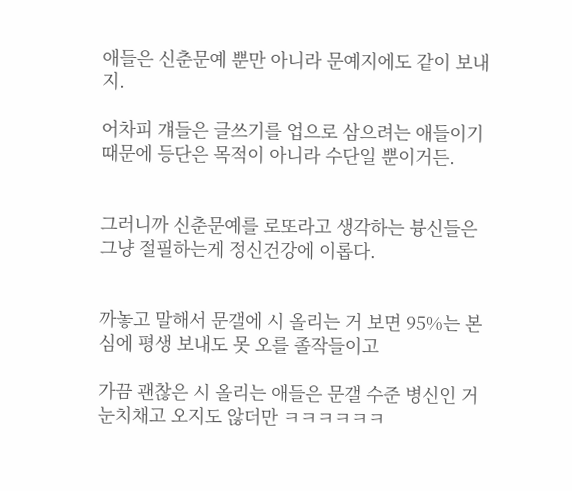애들은 신춘문예 뿐만 아니라 문예지에도 같이 보내지.

어차피 걔들은 글쓰기를 업으로 삼으려는 애들이기 때문에 등단은 목적이 아니라 수단일 뿐이거든.


그러니까 신춘문예를 로또라고 생각하는 븅신들은 그냥 절필하는게 정신건강에 이롭다.


까놓고 말해서 문갤에 시 올리는 거 보면 95%는 본심에 평생 보내도 못 오를 졸작들이고

가끔 괜찮은 시 올리는 애들은 문갤 수준 병신인 거 눈치채고 오지도 않더만 ㅋㅋㅋㅋㅋㅋ